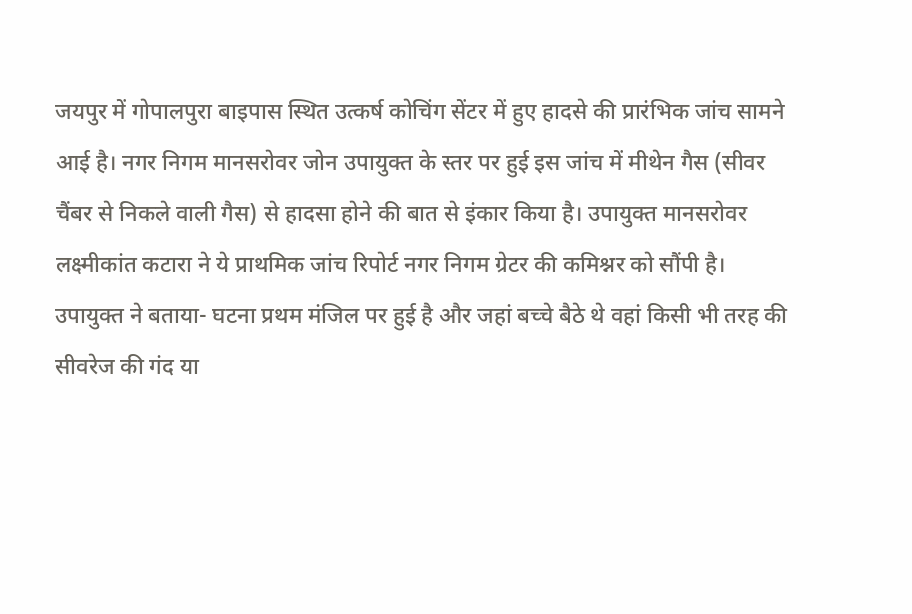जयपुर में गोपालपुरा बाइपास स्थित उत्कर्ष कोचिंग सेंटर में हुए हादसे की प्रारंभिक जांच सामने आई है। नगर निगम मानसरोवर जोन उपायुक्त के स्तर पर हुई इस जांच में मीथेन गैस (सीवर चैंबर से निकले वाली गैस) से हादसा होने की बात से इंकार किया है। उपायुक्त मानसरोवर लक्ष्मीकांत कटारा ने ये प्राथमिक जांच रिपोर्ट नगर निगम ग्रेटर की कमिश्नर को सौंपी है। उपायुक्त ने बताया- घटना प्रथम मंजिल पर हुई है और जहां बच्चे बैठे थे वहां किसी भी तरह की सीवरेज की गंद या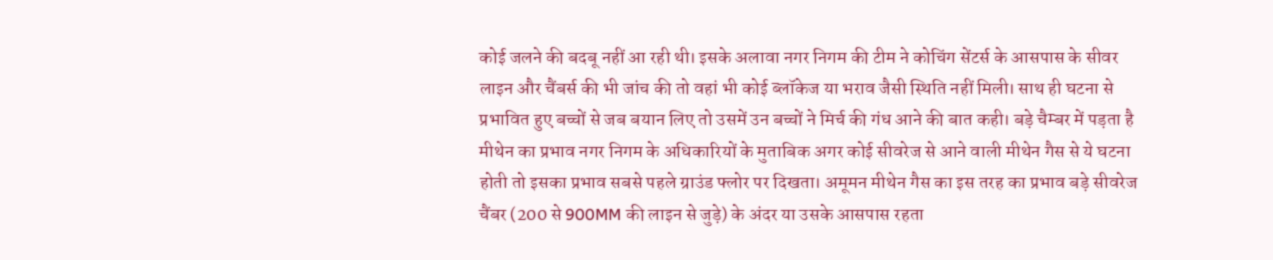कोई जलने की बदबू नहीं आ रही थी। इसके अलावा नगर निगम की टीम ने कोचिंग सेंटर्स के आसपास के सीवर लाइन और चैंबर्स की भी जांच की तो वहां भी कोई ब्लॉकेज या भराव जैसी स्थिति नहीं मिली। साथ ही घटना से प्रभावित हुए बच्चों से जब बयान लिए तो उसमें उन बच्चों ने मिर्च की गंध आने की बात कही। बड़े चैम्बर में पड़ता है मीथेन का प्रभाव नगर निगम के अधिकारियों के मुताबिक अगर कोई सीवरेज से आने वाली मीथेन गैस से ये घटना होती तो इसका प्रभाव सबसे पहले ग्राउंड फ्लोर पर दिखता। अमूमन मीथेन गैस का इस तरह का प्रभाव बड़े सीवरेज चैंबर (200 से 900MM की लाइन से जुड़े) के अंदर या उसके आसपास रहता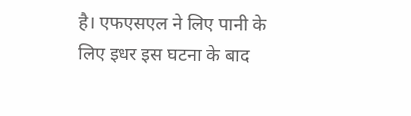है। एफएसएल ने लिए पानी के लिए इधर इस घटना के बाद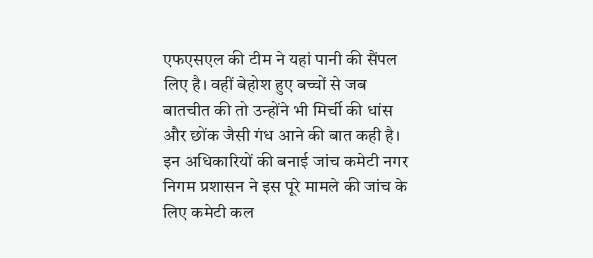एफएसएल की टीम ने यहां पानी की सैंपल लिए है। वहीं बेहोश हुए बच्चों से जब बातचीत की तो उन्होंने भी मिर्ची की धांस और छोंक जैसी गंध आने की बात कही है। इन अधिकारियों की बनाई जांच कमेटी नगर निगम प्रशासन ने इस पूरे मामले की जांच के लिए कमेटी कल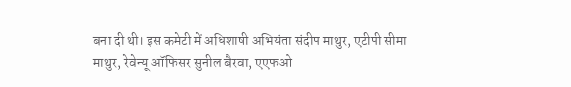बना दी थी। इस कमेटी में अधिशाषी अभियंता संदीप माथुर, एटीपी सीमा माथुर, रेवेन्यू ऑफिसर सुनील बैरवा, एएफओ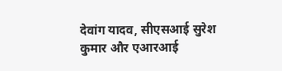देवांग यादव, सीएसआई सुरेश कुमार और एआरआई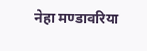नेहा मण्डावरिया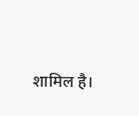शामिल है।